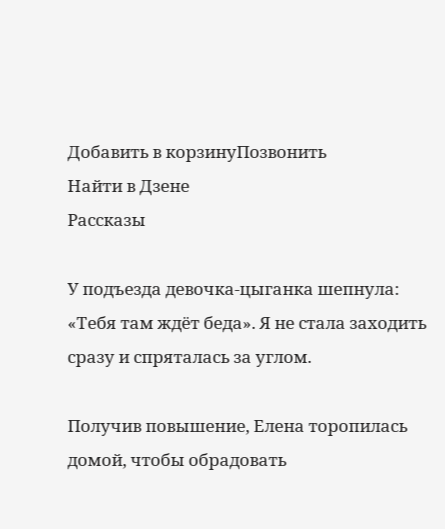Добавить в корзинуПозвонить
Найти в Дзене
Рассказы

У подъезда девочка-цыганка шепнула: «Тебя там ждёт беда». Я не стала заходить сразу и спряталась за углом.

Получив повышение, Елена торопилась домой, чтобы обрадовать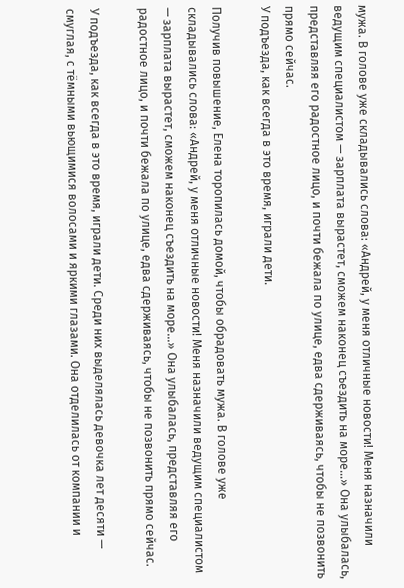мужа. В голове уже складывались слова: «Андрей, у меня отличные новости! Меня назначили ведущим специалистом — зарплата вырастет, сможем наконец съездить на море…» Она улыбалась, представляя его радостное лицо, и почти бежала по улице, едва сдерживаясь, чтобы не позвонить прямо сейчас.
У подъезда, как всегда в это время, играли дети.

Получив повышение, Елена торопилась домой, чтобы обрадовать мужа. В голове уже складывались слова: «Андрей, у меня отличные новости! Меня назначили ведущим специалистом — зарплата вырастет, сможем наконец съездить на море…» Она улыбалась, представляя его радостное лицо, и почти бежала по улице, едва сдерживаясь, чтобы не позвонить прямо сейчас.

У подъезда, как всегда в это время, играли дети. Среди них выделялась девочка лет десяти — смуглая, с тёмными вьющимися волосами и яркими глазами. Она отделилась от компании и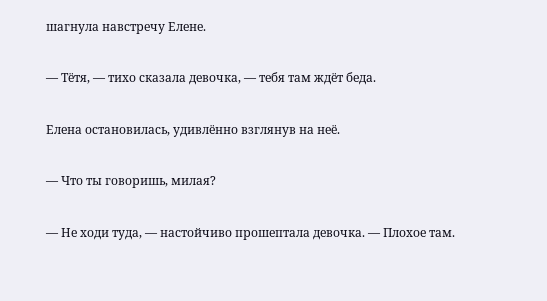шагнула навстречу Елене.

— Тётя, — тихо сказала девочка, — тебя там ждёт беда.

Елена остановилась, удивлённо взглянув на неё.

— Что ты говоришь, милая?

— Не ходи туда, — настойчиво прошептала девочка. — Плохое там.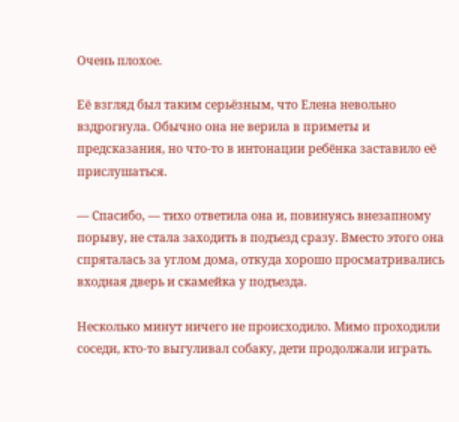Очень плохое.

Её взгляд был таким серьёзным, что Елена невольно вздрогнула. Обычно она не верила в приметы и предсказания, но что‑то в интонации ребёнка заставило её прислушаться.

— Спасибо, — тихо ответила она и, повинуясь внезапному порыву, не стала заходить в подъезд сразу. Вместо этого она спряталась за углом дома, откуда хорошо просматривались входная дверь и скамейка у подъезда.

Несколько минут ничего не происходило. Мимо проходили соседи, кто‑то выгуливал собаку, дети продолжали играть.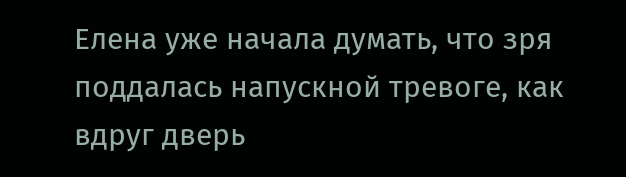Елена уже начала думать, что зря поддалась напускной тревоге, как вдруг дверь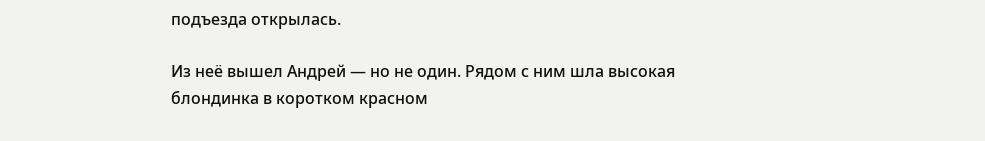подъезда открылась.

Из неё вышел Андрей — но не один. Рядом с ним шла высокая блондинка в коротком красном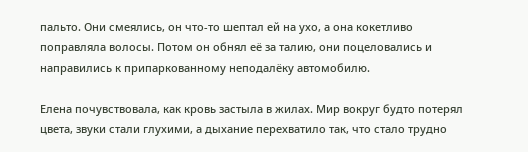пальто. Они смеялись, он что‑то шептал ей на ухо, а она кокетливо поправляла волосы. Потом он обнял её за талию, они поцеловались и направились к припаркованному неподалёку автомобилю.

Елена почувствовала, как кровь застыла в жилах. Мир вокруг будто потерял цвета, звуки стали глухими, а дыхание перехватило так, что стало трудно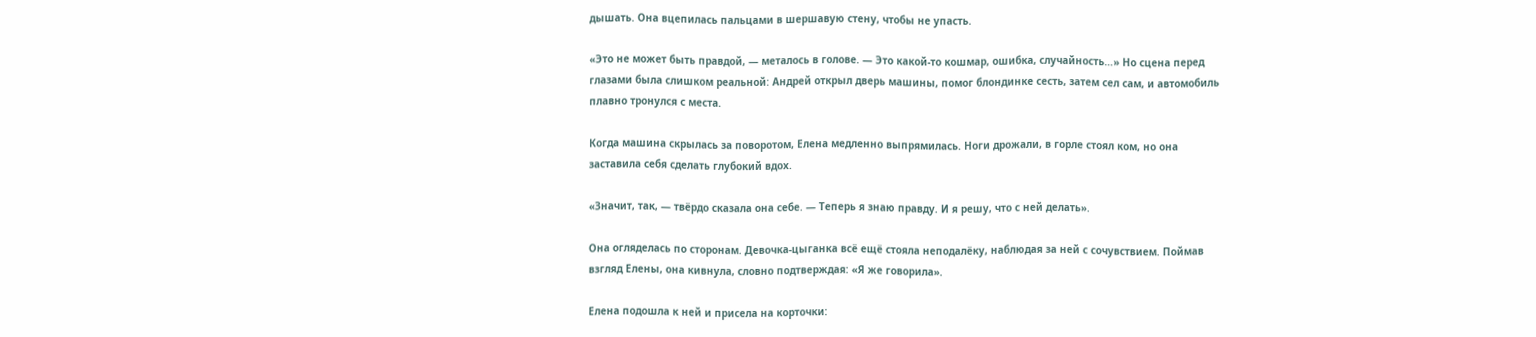дышать. Она вцепилась пальцами в шершавую стену, чтобы не упасть.

«Это не может быть правдой, — металось в голове. — Это какой‑то кошмар, ошибка, случайность…» Но сцена перед глазами была слишком реальной: Андрей открыл дверь машины, помог блондинке сесть, затем сел сам, и автомобиль плавно тронулся с места.

Когда машина скрылась за поворотом, Елена медленно выпрямилась. Ноги дрожали, в горле стоял ком, но она заставила себя сделать глубокий вдох.

«Значит, так, — твёрдо сказала она себе. — Теперь я знаю правду. И я решу, что с ней делать».

Она огляделась по сторонам. Девочка‑цыганка всё ещё стояла неподалёку, наблюдая за ней с сочувствием. Поймав взгляд Елены, она кивнула, словно подтверждая: «Я же говорила».

Елена подошла к ней и присела на корточки: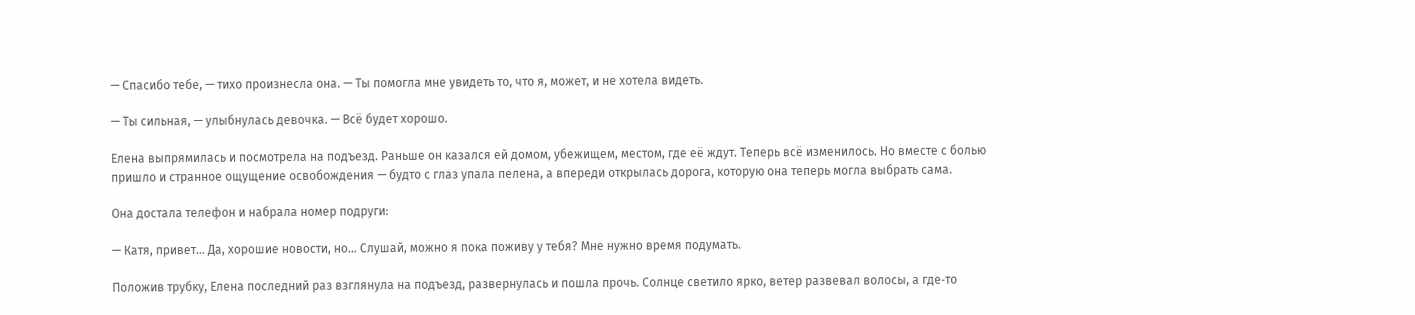— Спасибо тебе, — тихо произнесла она. — Ты помогла мне увидеть то, что я, может, и не хотела видеть.

— Ты сильная, — улыбнулась девочка. — Всё будет хорошо.

Елена выпрямилась и посмотрела на подъезд. Раньше он казался ей домом, убежищем, местом, где её ждут. Теперь всё изменилось. Но вместе с болью пришло и странное ощущение освобождения — будто с глаз упала пелена, а впереди открылась дорога, которую она теперь могла выбрать сама.

Она достала телефон и набрала номер подруги:

— Катя, привет… Да, хорошие новости, но… Слушай, можно я пока поживу у тебя? Мне нужно время подумать.

Положив трубку, Елена последний раз взглянула на подъезд, развернулась и пошла прочь. Солнце светило ярко, ветер развевал волосы, а где‑то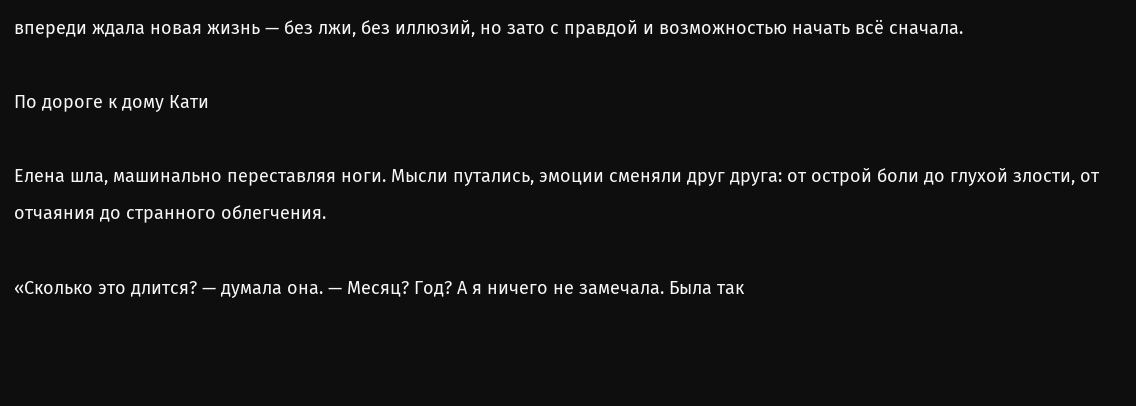впереди ждала новая жизнь — без лжи, без иллюзий, но зато с правдой и возможностью начать всё сначала.

По дороге к дому Кати

Елена шла, машинально переставляя ноги. Мысли путались, эмоции сменяли друг друга: от острой боли до глухой злости, от отчаяния до странного облегчения.

«Сколько это длится? — думала она. — Месяц? Год? А я ничего не замечала. Была так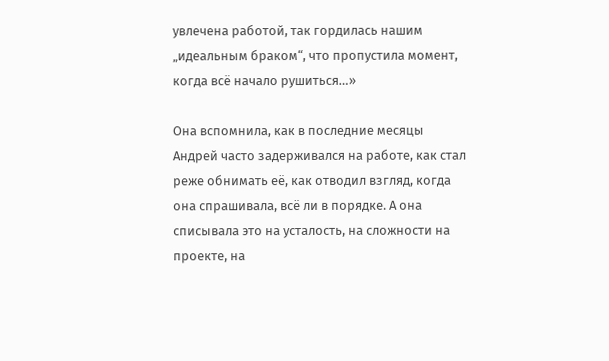увлечена работой, так гордилась нашим „идеальным браком“, что пропустила момент, когда всё начало рушиться…»

Она вспомнила, как в последние месяцы Андрей часто задерживался на работе, как стал реже обнимать её, как отводил взгляд, когда она спрашивала, всё ли в порядке. А она списывала это на усталость, на сложности на проекте, на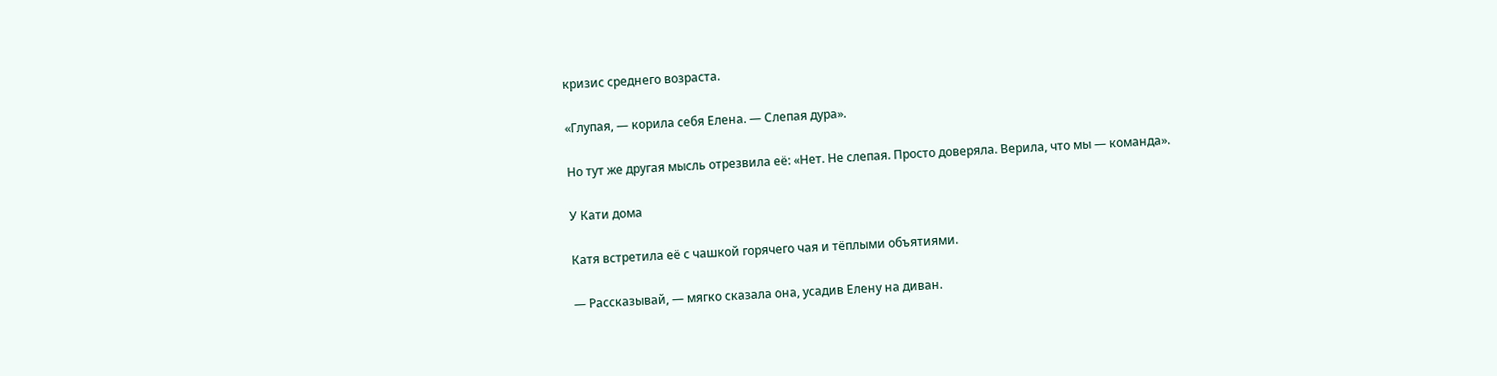кризис среднего возраста.

«Глупая, — корила себя Елена. — Слепая дура».

Но тут же другая мысль отрезвила её: «Нет. Не слепая. Просто доверяла. Верила, что мы — команда».

У Кати дома

Катя встретила её с чашкой горячего чая и тёплыми объятиями.

— Рассказывай, — мягко сказала она, усадив Елену на диван.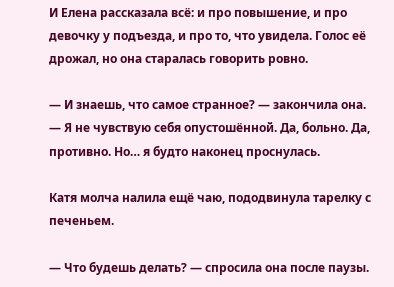И Елена рассказала всё: и про повышение, и про девочку у подъезда, и про то, что увидела. Голос её дрожал, но она старалась говорить ровно.

— И знаешь, что самое странное? — закончила она. — Я не чувствую себя опустошённой. Да, больно. Да, противно. Но… я будто наконец проснулась.

Катя молча налила ещё чаю, пододвинула тарелку с печеньем.

— Что будешь делать? — спросила она после паузы.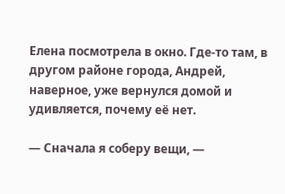Елена посмотрела в окно. Где‑то там, в другом районе города, Андрей, наверное, уже вернулся домой и удивляется, почему её нет.

— Сначала я соберу вещи, —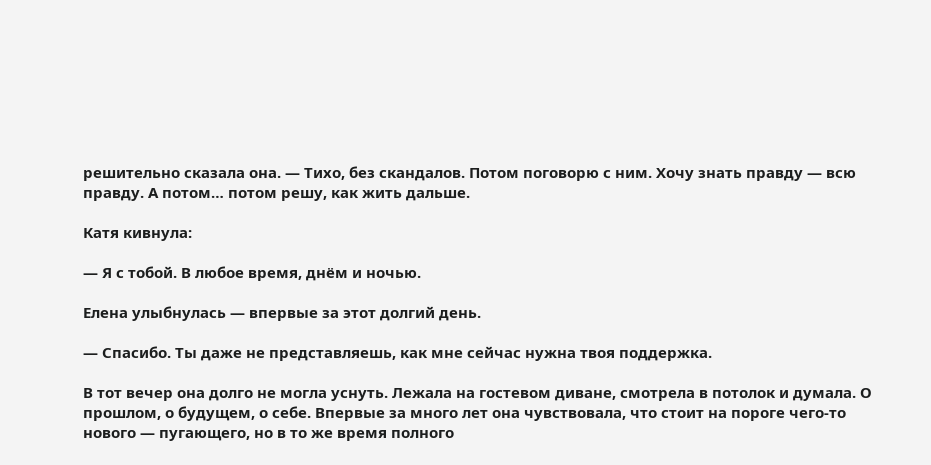решительно сказала она. — Тихо, без скандалов. Потом поговорю с ним. Хочу знать правду — всю правду. А потом… потом решу, как жить дальше.

Катя кивнула:

— Я с тобой. В любое время, днём и ночью.

Елена улыбнулась — впервые за этот долгий день.

— Спасибо. Ты даже не представляешь, как мне сейчас нужна твоя поддержка.

В тот вечер она долго не могла уснуть. Лежала на гостевом диване, смотрела в потолок и думала. О прошлом, о будущем, о себе. Впервые за много лет она чувствовала, что стоит на пороге чего‑то нового — пугающего, но в то же время полного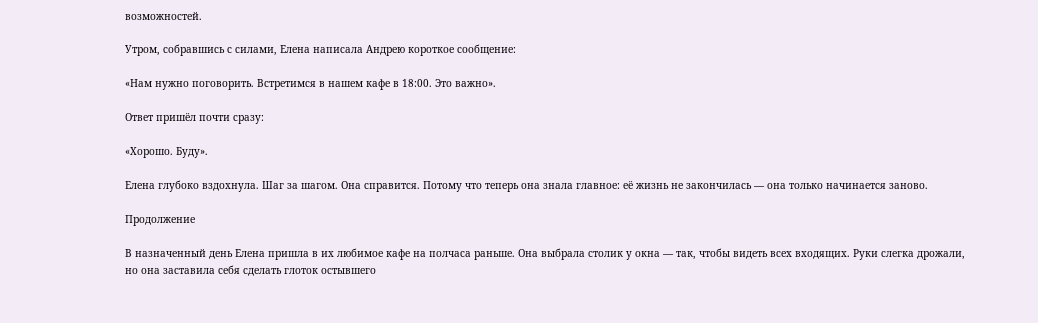возможностей.

Утром, собравшись с силами, Елена написала Андрею короткое сообщение:

«Нам нужно поговорить. Встретимся в нашем кафе в 18:00. Это важно».

Ответ пришёл почти сразу:

«Хорошо. Буду».

Елена глубоко вздохнула. Шаг за шагом. Она справится. Потому что теперь она знала главное: её жизнь не закончилась — она только начинается заново.

Продолжение

В назначенный день Елена пришла в их любимое кафе на полчаса раньше. Она выбрала столик у окна — так, чтобы видеть всех входящих. Руки слегка дрожали, но она заставила себя сделать глоток остывшего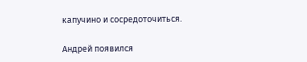капучино и сосредоточиться.

Андрей появился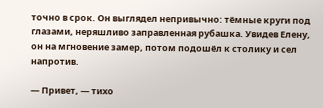точно в срок. Он выглядел непривычно: тёмные круги под глазами, неряшливо заправленная рубашка. Увидев Елену, он на мгновение замер, потом подошёл к столику и сел напротив.

— Привет, — тихо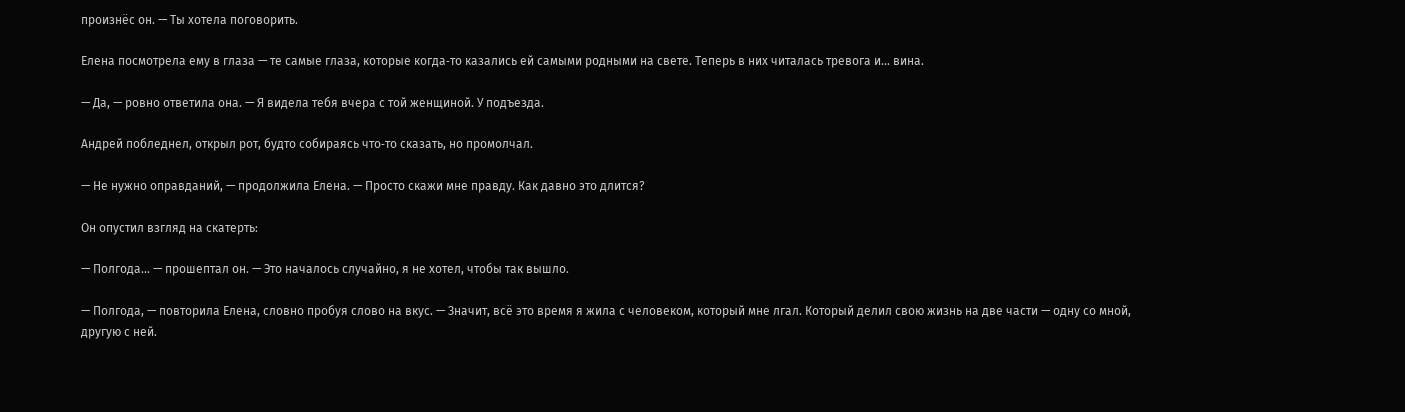произнёс он. — Ты хотела поговорить.

Елена посмотрела ему в глаза — те самые глаза, которые когда‑то казались ей самыми родными на свете. Теперь в них читалась тревога и… вина.

— Да, — ровно ответила она. — Я видела тебя вчера с той женщиной. У подъезда.

Андрей побледнел, открыл рот, будто собираясь что‑то сказать, но промолчал.

— Не нужно оправданий, — продолжила Елена. — Просто скажи мне правду. Как давно это длится?

Он опустил взгляд на скатерть:

— Полгода… — прошептал он. — Это началось случайно, я не хотел, чтобы так вышло.

— Полгода, — повторила Елена, словно пробуя слово на вкус. — Значит, всё это время я жила с человеком, который мне лгал. Который делил свою жизнь на две части — одну со мной, другую с ней.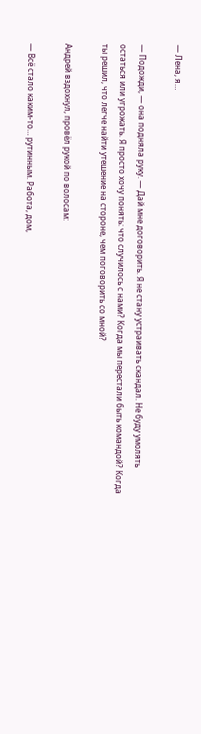— Лена, я…

— Подожди, — она подняла руку. — Дай мне договорить. Я не стану устраивать скандал. Не буду умолять остаться или угрожать. Я просто хочу понять: что случилось с нами? Когда мы перестали быть командой? Когда ты решил, что легче найти утешение на стороне, чем поговорить со мной?

Андрей вздохнул, провёл рукой по волосам:

— Всё стало каким‑то… рутинным. Работа, дом,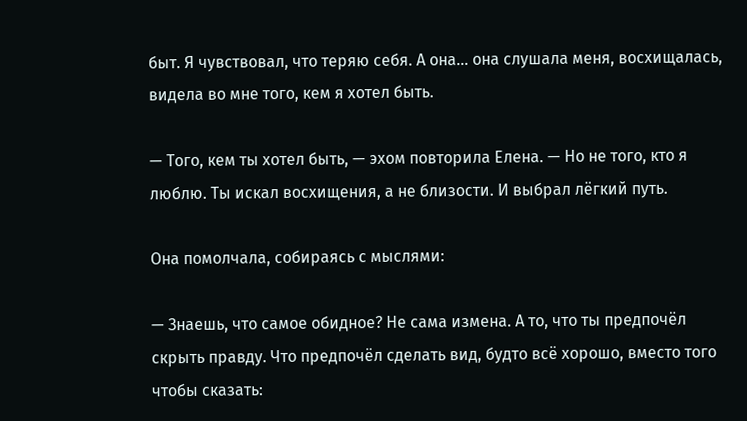быт. Я чувствовал, что теряю себя. А она… она слушала меня, восхищалась, видела во мне того, кем я хотел быть.

— Того, кем ты хотел быть, — эхом повторила Елена. — Но не того, кто я люблю. Ты искал восхищения, а не близости. И выбрал лёгкий путь.

Она помолчала, собираясь с мыслями:

— Знаешь, что самое обидное? Не сама измена. А то, что ты предпочёл скрыть правду. Что предпочёл сделать вид, будто всё хорошо, вместо того чтобы сказать: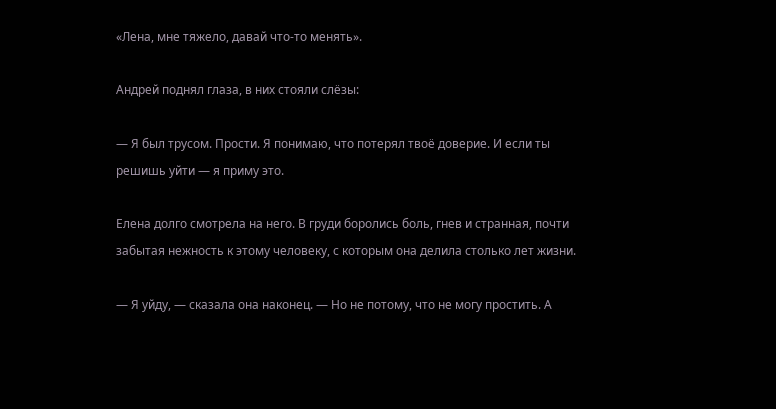«Лена, мне тяжело, давай что‑то менять».

Андрей поднял глаза, в них стояли слёзы:

— Я был трусом. Прости. Я понимаю, что потерял твоё доверие. И если ты решишь уйти — я приму это.

Елена долго смотрела на него. В груди боролись боль, гнев и странная, почти забытая нежность к этому человеку, с которым она делила столько лет жизни.

— Я уйду, — сказала она наконец. — Но не потому, что не могу простить. А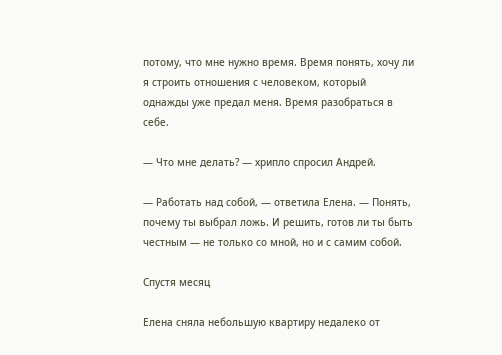потому, что мне нужно время. Время понять, хочу ли я строить отношения с человеком, который однажды уже предал меня. Время разобраться в себе.

— Что мне делать? — хрипло спросил Андрей.

— Работать над собой, — ответила Елена. — Понять, почему ты выбрал ложь. И решить, готов ли ты быть честным — не только со мной, но и с самим собой.

Спустя месяц

Елена сняла небольшую квартиру недалеко от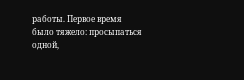работы. Первое время было тяжело: просыпаться одной,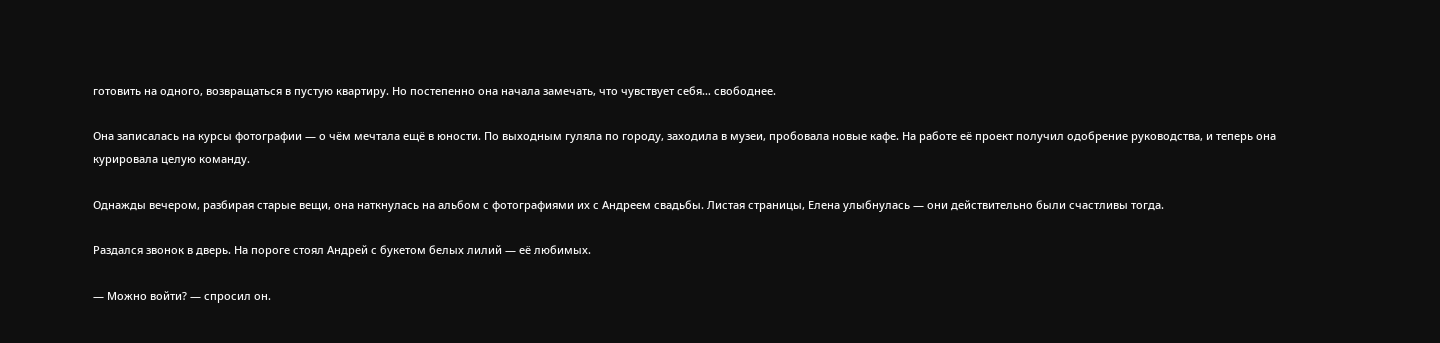готовить на одного, возвращаться в пустую квартиру. Но постепенно она начала замечать, что чувствует себя… свободнее.

Она записалась на курсы фотографии — о чём мечтала ещё в юности. По выходным гуляла по городу, заходила в музеи, пробовала новые кафе. На работе её проект получил одобрение руководства, и теперь она курировала целую команду.

Однажды вечером, разбирая старые вещи, она наткнулась на альбом с фотографиями их с Андреем свадьбы. Листая страницы, Елена улыбнулась — они действительно были счастливы тогда.

Раздался звонок в дверь. На пороге стоял Андрей с букетом белых лилий — её любимых.

— Можно войти? — спросил он.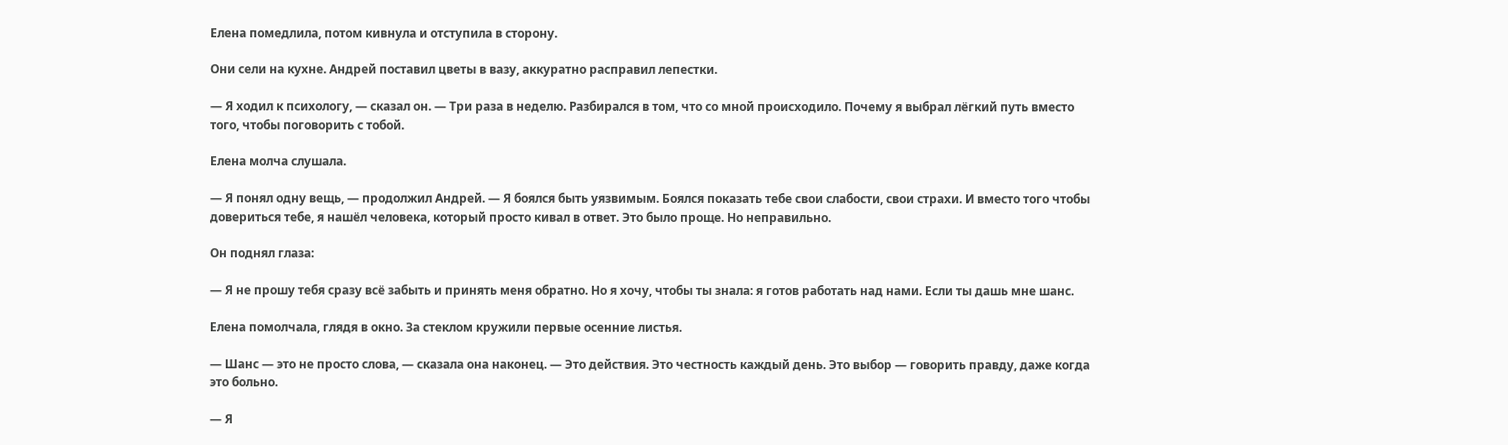Елена помедлила, потом кивнула и отступила в сторону.

Они сели на кухне. Андрей поставил цветы в вазу, аккуратно расправил лепестки.

— Я ходил к психологу, — сказал он. — Три раза в неделю. Разбирался в том, что со мной происходило. Почему я выбрал лёгкий путь вместо того, чтобы поговорить с тобой.

Елена молча слушала.

— Я понял одну вещь, — продолжил Андрей. — Я боялся быть уязвимым. Боялся показать тебе свои слабости, свои страхи. И вместо того чтобы довериться тебе, я нашёл человека, который просто кивал в ответ. Это было проще. Но неправильно.

Он поднял глаза:

— Я не прошу тебя сразу всё забыть и принять меня обратно. Но я хочу, чтобы ты знала: я готов работать над нами. Если ты дашь мне шанс.

Елена помолчала, глядя в окно. За стеклом кружили первые осенние листья.

— Шанс — это не просто слова, — сказала она наконец. — Это действия. Это честность каждый день. Это выбор — говорить правду, даже когда это больно.

— Я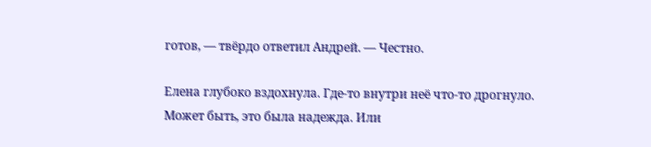готов, — твёрдо ответил Андрей. — Честно.

Елена глубоко вздохнула. Где‑то внутри неё что‑то дрогнуло. Может быть, это была надежда. Или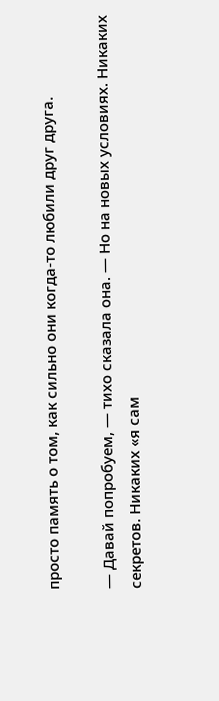просто память о том, как сильно они когда‑то любили друг друга.

— Давай попробуем, — тихо сказала она. — Но на новых условиях. Никаких секретов. Никаких «я сам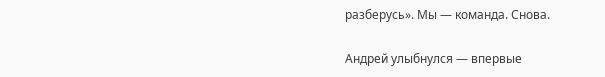разберусь». Мы — команда. Снова.

Андрей улыбнулся — впервые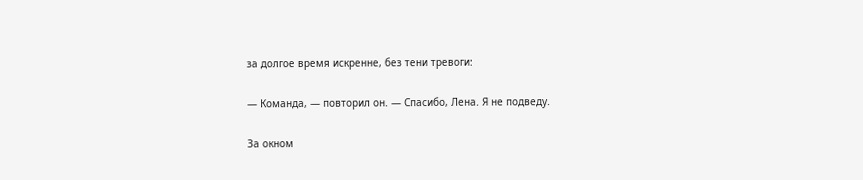за долгое время искренне, без тени тревоги:

— Команда, — повторил он. — Спасибо, Лена. Я не подведу.

За окном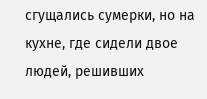сгущались сумерки, но на кухне, где сидели двое людей, решивших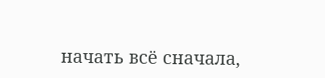начать всё сначала,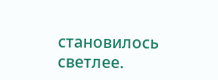становилось светлее.